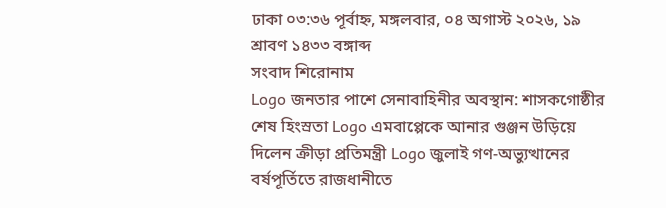ঢাকা ০৩:৩৬ পূর্বাহ্ন, মঙ্গলবার, ০৪ অগাস্ট ২০২৬, ১৯ শ্রাবণ ১৪৩৩ বঙ্গাব্দ
সংবাদ শিরোনাম
Logo জনতার পাশে সেনাবাহিনীর অবস্থান: শাসকগোষ্ঠীর শেষ হিংস্রতা Logo এমবাপ্পেকে আনার গুঞ্জন উড়িয়ে দিলেন ক্রীড়া প্রতিমন্ত্রী Logo জুলাই গণ-অভ্যুত্থানের বর্ষপূর্তিতে রাজধানীতে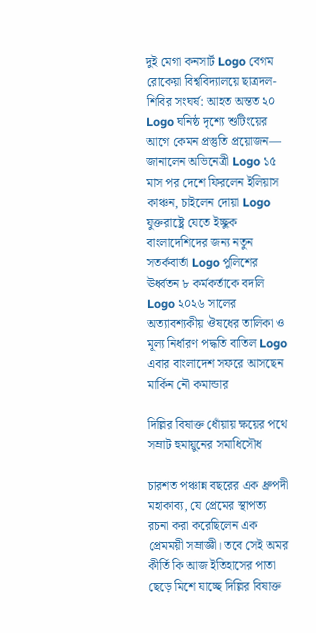দুই মেগা কনসার্ট Logo বেগম রোকেয়া বিশ্ববিদ্যালয়ে ছাত্রদল-শিবির সংঘর্ষ: আহত অন্তত ২০ Logo ঘনিষ্ঠ দৃশ্যে শুটিংয়ের আগে কেমন প্রস্তুতি প্রয়োজন— জানালেন অভিনেত্রী Logo ১৫ মাস পর দেশে ফিরলেন ইলিয়াস কাঞ্চন, চাইলেন দোয়া Logo যুক্তরাষ্ট্রে যেতে ইচ্ছুক বাংলাদেশিদের জন্য নতুন সতর্কবার্তা Logo পুলিশের ঊর্ধ্বতন ৮ কর্মকর্তাকে বদলি Logo ২০২৬ সালের অত্যাবশ্যকীয় ঔষধের তালিকা ও মূল্য নির্ধারণ পদ্ধতি বাতিল Logo এবার বাংলাদেশ সফরে আসছেন মার্কিন নৌ কমান্ডার

দিল্লির বিষাক্ত ধোঁয়ায় ক্ষয়ের পথে সম্রাট হুমায়ুনের সমাধিসৌধ

চারশত পঞ্চান্ন বছরের এক ধ্রুপদী মহাকাব্য, যে প্রেমের স্থাপত্য রচনা করা করেছিলেন এক প্রেমময়ী সম্রাজ্ঞী। তবে সেই অমর কীর্তি কি আজ ইতিহাসের পাতা ছেড়ে মিশে যাচ্ছে দিল্লির বিষাক্ত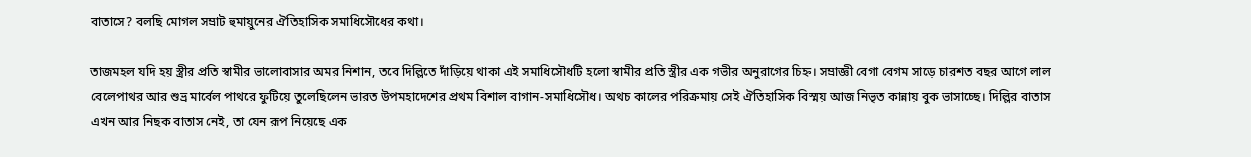বাতাসে? বলছি মোগল সম্রাট হুমায়ুনের ঐতিহাসিক সমাধিসৌধের কথা।

তাজমহল যদি হয় স্ত্রীর প্রতি স্বামীর ভালোবাসার অমর নিশান, তবে দিল্লিতে দাঁড়িয়ে থাকা এই সমাধিসৌধটি হলো স্বামীর প্রতি স্ত্রীর এক গভীর অনুরাগের চিহ্ন। সম্রাজ্ঞী বেগা বেগম সাড়ে চারশত বছর আগে লাল বেলেপাথর আর শুভ্র মার্বেল পাথরে ফুটিয়ে তুলেছিলেন ভারত উপমহাদেশের প্রথম বিশাল বাগান-সমাধিসৌধ। অথচ কালের পরিক্রমায় সেই ঐতিহাসিক বিস্ময় আজ নিভৃত কান্নায় বুক ভাসাচ্ছে। দিল্লির বাতাস এখন আর নিছক বাতাস নেই, তা যেন রূপ নিয়েছে এক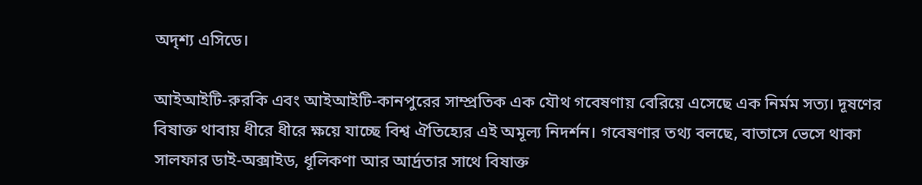অদৃশ্য এসিডে।

আইআইটি-রুরকি এবং আইআইটি-কানপুরের সাম্প্রতিক এক যৌথ গবেষণায় বেরিয়ে এসেছে এক নির্মম সত্য। দূষণের বিষাক্ত থাবায় ধীরে ধীরে ক্ষয়ে যাচ্ছে বিশ্ব ঐতিহ্যের এই অমূল্য নিদর্শন। গবেষণার তথ্য বলছে, বাতাসে ভেসে থাকা সালফার ডাই-অক্সাইড, ধূলিকণা আর আর্দ্রতার সাথে বিষাক্ত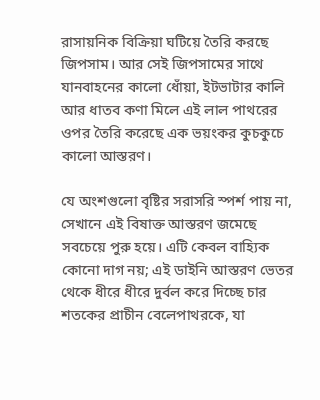রাসায়নিক বিক্রিয়া ঘটিয়ে তৈরি করছে জিপসাম। আর সেই জিপসামের সাথে যানবাহনের কালো ধোঁয়া, ইটভাটার কালি আর ধাতব কণা মিলে এই লাল পাথরের ওপর তৈরি করেছে এক ভয়ংকর কুচকুচে কালো আস্তরণ।

যে অংশগুলো বৃষ্টির সরাসরি স্পর্শ পায় না, সেখানে এই বিষাক্ত আস্তরণ জমেছে সবচেয়ে পুরু হয়ে। এটি কেবল বাহ্যিক কোনো দাগ নয়; এই ডাইনি আস্তরণ ভেতর থেকে ধীরে ধীরে দুর্বল করে দিচ্ছে চার শতকের প্রাচীন বেলেপাথরকে, যা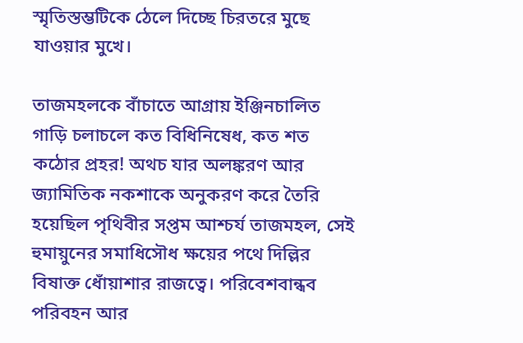স্মৃতিস্তম্ভটিকে ঠেলে দিচ্ছে চিরতরে মুছে যাওয়ার মুখে।

তাজমহলকে বাঁচাতে আগ্রায় ইঞ্জিনচালিত গাড়ি চলাচলে কত বিধিনিষেধ, কত শত কঠোর প্রহর! অথচ যার অলঙ্করণ আর জ্যামিতিক নকশাকে অনুকরণ করে তৈরি হয়েছিল পৃথিবীর সপ্তম আশ্চর্য তাজমহল, সেই হুমায়ুনের সমাধিসৌধ ক্ষয়ের পথে দিল্লির বিষাক্ত ধোঁয়াশার রাজত্বে। পরিবেশবান্ধব পরিবহন আর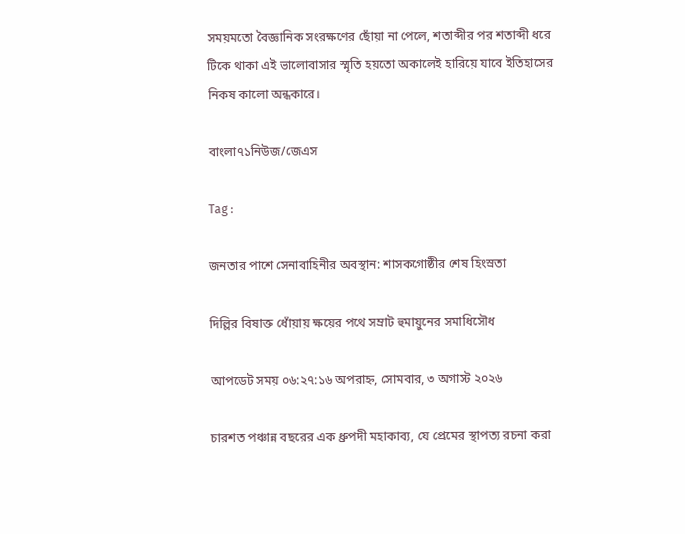সময়মতো বৈজ্ঞানিক সংরক্ষণের ছোঁয়া না পেলে, শতাব্দীর পর শতাব্দী ধরে টিকে থাকা এই ভালোবাসার স্মৃতি হয়তো অকালেই হারিয়ে যাবে ইতিহাসের নিকষ কালো অন্ধকারে।

বাংলা৭১নিউজ/জেএস

Tag :

জনতার পাশে সেনাবাহিনীর অবস্থান: শাসকগোষ্ঠীর শেষ হিংস্রতা

দিল্লির বিষাক্ত ধোঁয়ায় ক্ষয়ের পথে সম্রাট হুমায়ুনের সমাধিসৌধ

আপডেট সময় ০৬:২৭:১৬ অপরাহ্ন, সোমবার, ৩ অগাস্ট ২০২৬

চারশত পঞ্চান্ন বছরের এক ধ্রুপদী মহাকাব্য, যে প্রেমের স্থাপত্য রচনা করা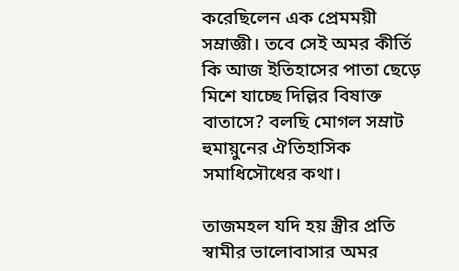করেছিলেন এক প্রেমময়ী সম্রাজ্ঞী। তবে সেই অমর কীর্তি কি আজ ইতিহাসের পাতা ছেড়ে মিশে যাচ্ছে দিল্লির বিষাক্ত বাতাসে? বলছি মোগল সম্রাট হুমায়ুনের ঐতিহাসিক সমাধিসৌধের কথা।

তাজমহল যদি হয় স্ত্রীর প্রতি স্বামীর ভালোবাসার অমর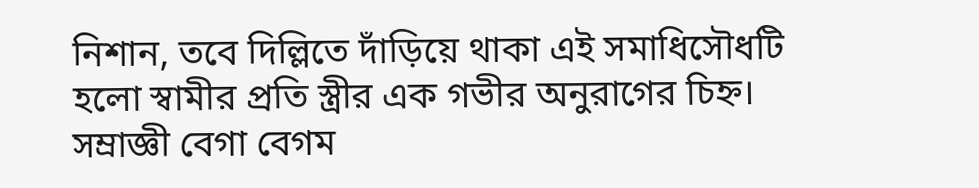নিশান, তবে দিল্লিতে দাঁড়িয়ে থাকা এই সমাধিসৌধটি হলো স্বামীর প্রতি স্ত্রীর এক গভীর অনুরাগের চিহ্ন। সম্রাজ্ঞী বেগা বেগম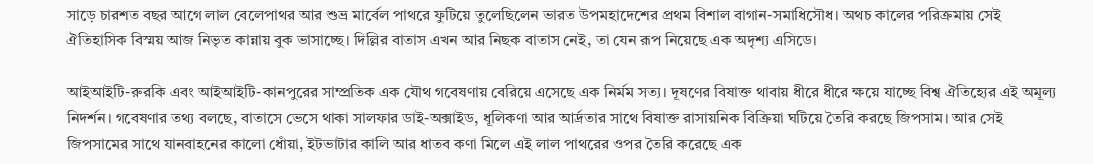সাড়ে চারশত বছর আগে লাল বেলেপাথর আর শুভ্র মার্বেল পাথরে ফুটিয়ে তুলেছিলেন ভারত উপমহাদেশের প্রথম বিশাল বাগান-সমাধিসৌধ। অথচ কালের পরিক্রমায় সেই ঐতিহাসিক বিস্ময় আজ নিভৃত কান্নায় বুক ভাসাচ্ছে। দিল্লির বাতাস এখন আর নিছক বাতাস নেই, তা যেন রূপ নিয়েছে এক অদৃশ্য এসিডে।

আইআইটি-রুরকি এবং আইআইটি-কানপুরের সাম্প্রতিক এক যৌথ গবেষণায় বেরিয়ে এসেছে এক নির্মম সত্য। দূষণের বিষাক্ত থাবায় ধীরে ধীরে ক্ষয়ে যাচ্ছে বিশ্ব ঐতিহ্যের এই অমূল্য নিদর্শন। গবেষণার তথ্য বলছে, বাতাসে ভেসে থাকা সালফার ডাই-অক্সাইড, ধূলিকণা আর আর্দ্রতার সাথে বিষাক্ত রাসায়নিক বিক্রিয়া ঘটিয়ে তৈরি করছে জিপসাম। আর সেই জিপসামের সাথে যানবাহনের কালো ধোঁয়া, ইটভাটার কালি আর ধাতব কণা মিলে এই লাল পাথরের ওপর তৈরি করেছে এক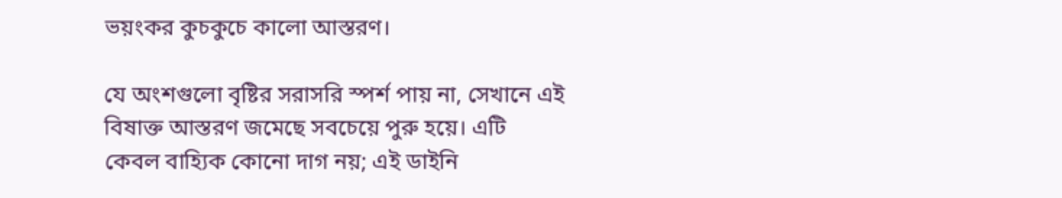ভয়ংকর কুচকুচে কালো আস্তরণ।

যে অংশগুলো বৃষ্টির সরাসরি স্পর্শ পায় না, সেখানে এই বিষাক্ত আস্তরণ জমেছে সবচেয়ে পুরু হয়ে। এটি কেবল বাহ্যিক কোনো দাগ নয়; এই ডাইনি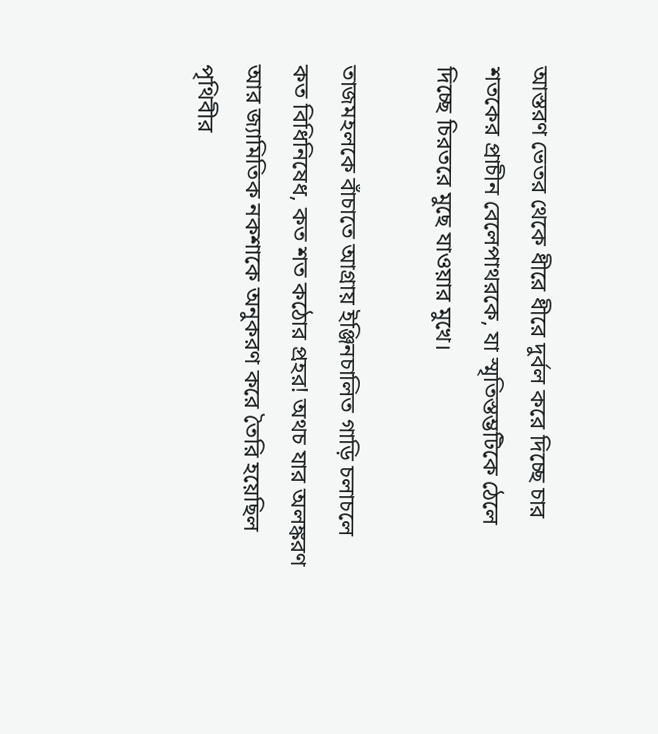আস্তরণ ভেতর থেকে ধীরে ধীরে দুর্বল করে দিচ্ছে চার শতকের প্রাচীন বেলেপাথরকে, যা স্মৃতিস্তম্ভটিকে ঠেলে দিচ্ছে চিরতরে মুছে যাওয়ার মুখে।

তাজমহলকে বাঁচাতে আগ্রায় ইঞ্জিনচালিত গাড়ি চলাচলে কত বিধিনিষেধ, কত শত কঠোর প্রহর! অথচ যার অলঙ্করণ আর জ্যামিতিক নকশাকে অনুকরণ করে তৈরি হয়েছিল পৃথিবীর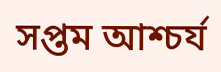সপ্তম আশ্চর্য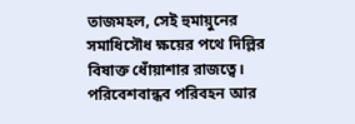তাজমহল, সেই হুমায়ুনের সমাধিসৌধ ক্ষয়ের পথে দিল্লির বিষাক্ত ধোঁয়াশার রাজত্বে। পরিবেশবান্ধব পরিবহন আর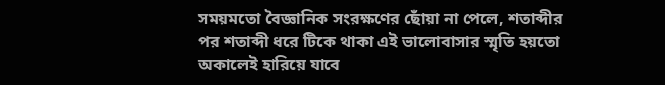সময়মতো বৈজ্ঞানিক সংরক্ষণের ছোঁয়া না পেলে, শতাব্দীর পর শতাব্দী ধরে টিকে থাকা এই ভালোবাসার স্মৃতি হয়তো অকালেই হারিয়ে যাবে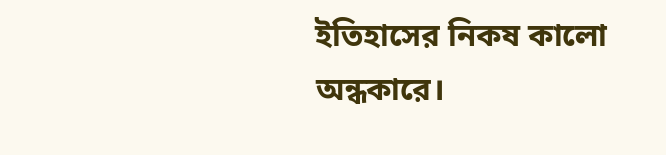ইতিহাসের নিকষ কালো অন্ধকারে।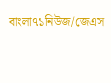বাংলা৭১নিউজ/জেএস